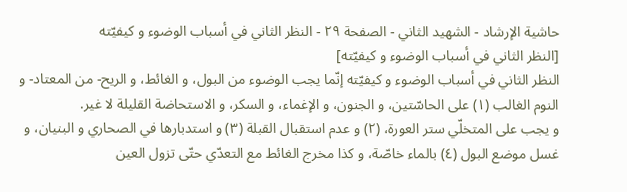حاشية الإرشاد - الشهيد الثاني - الصفحة ٢٩ - النظر الثاني في أسباب الوضوء و كيفيّته
[النظر الثاني في أسباب الوضوء و كيفيّته]
النظر الثاني في أسباب الوضوء و كيفيّته إنّما يجب الوضوء من البول، و الغائط، و الريح- من المعتاد- و النوم الغالب (١) على الحاسّتين، و الجنون، و الإغماء، و السكر، و الاستحاضة القليلة لا غير.
و يجب على المتخلّي ستر العورة، (٢) و عدم استقبال القبلة (٣) و استدبارها في الصحاري و البنيان، و غسل موضع البول (٤) بالماء خاصّة، و كذا مخرج الغائط مع التعدّي حتّى تزول العين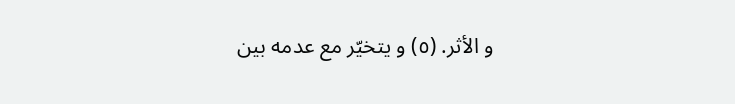و الأثر. (٥) و يتخيّر مع عدمه بين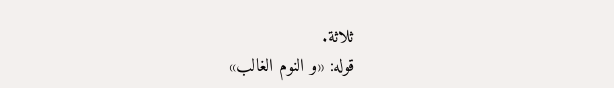ثلاثة.
قوله: «و النوم الغالب»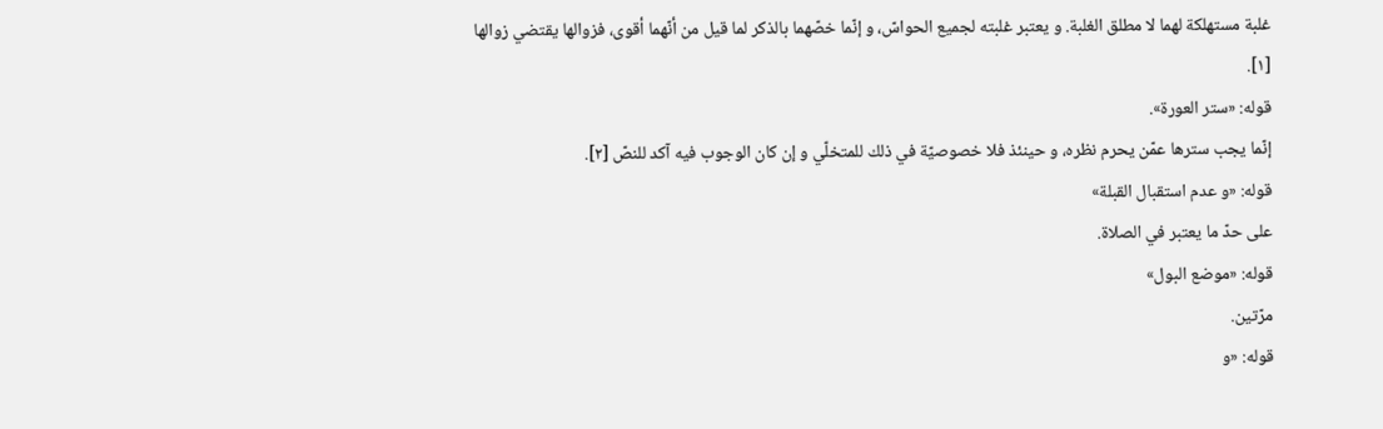غلبة مستهلكة لهما لا مطلق الغلبة. و يعتبر غلبته لجميع الحواسّ، و إنّما خصّهما بالذكر لما قيل من أنّهما أقوى، فزوالها يقتضي زوالها [١].
قوله: «ستر العورة».
إنّما يجب سترها عمّن يحرم نظره، و حينئذ فلا خصوصيّة في ذلك للمتخلّي و إن كان الوجوب فيه آكد للنصّ [٢].
قوله: «و عدم استقبال القبلة»
على حدّ ما يعتبر في الصلاة.
قوله: «موضع البول»
مرّتين.
قوله: «و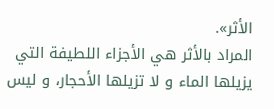الأثر».
المراد بالأثر هي الأجزاء اللطيفة التي يزيلها الماء و لا تزيلها الأحجار، و ليس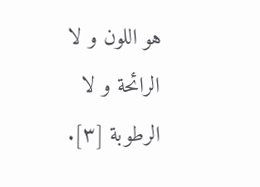هو اللون و لا الرائحة و لا الرطوبة [٣].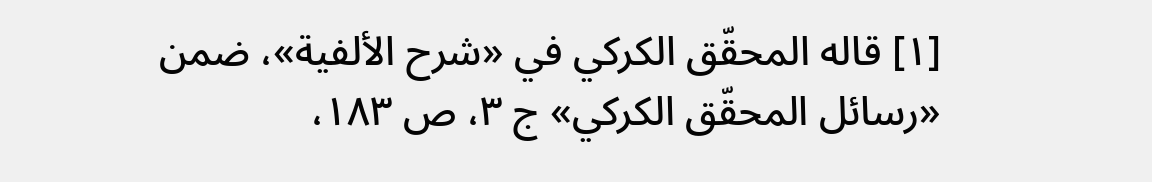[١] قاله المحقّق الكركي في «شرح الألفية»، ضمن «رسائل المحقّق الكركي» ج ٣، ص ١٨٣،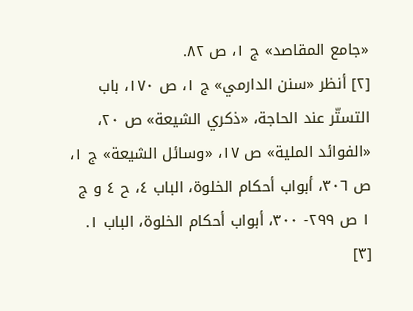«جامع المقاصد» ج ١، ص ٨٢.
[٢] أنظر «سنن الدارمي» ج ١، ص ١٧٠، باب التستّر عند الحاجة، «ذكري الشيعة» ص ٢٠، «الفوائد الملية» ص ١٧، «وسائل الشيعة» ج ١، ص ٣٠٦، أبواب أحكام الخلوة، الباب ٤، ح ٤ و ج ١ ص ٢٩٩- ٣٠٠، أبواب أحكام الخلوة، الباب ١.
[٣]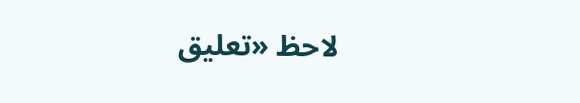لاحظ «تعليق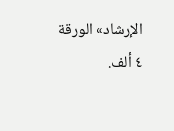الإرشاد» الورقة ٤ ألف.